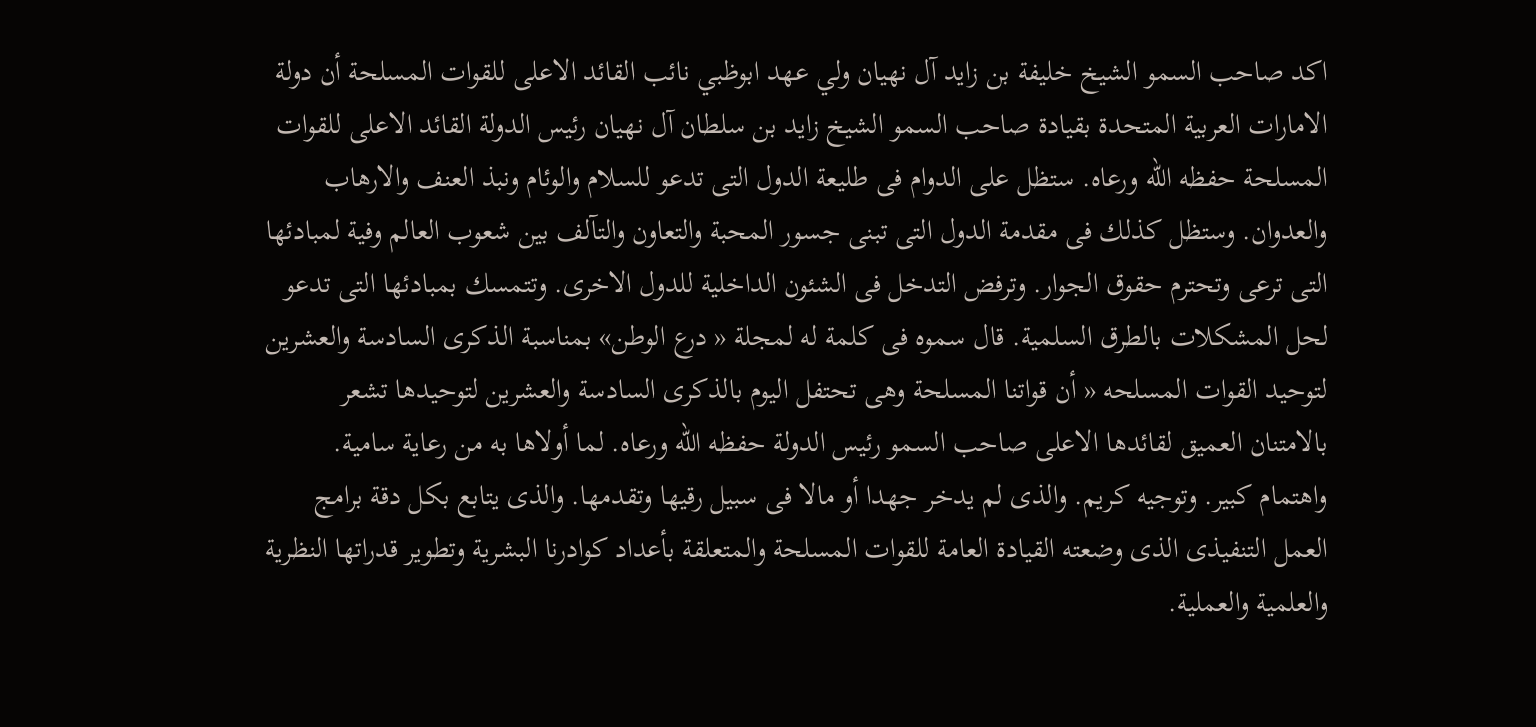اكد صاحب السمو الشيخ خليفة بن زايد آل نهيان ولي عهد ابوظبي نائب القائد الاعلى للقوات المسلحة أن دولة الامارات العربية المتحدة بقيادة صاحب السمو الشيخ زايد بن سلطان آل نهيان رئيس الدولة القائد الاعلى للقوات المسلحة حفظه الله ورعاه. ستظل على الدوام فى طليعة الدول التى تدعو للسلام والوئام ونبذ العنف والارهاب والعدوان. وستظل كذلك فى مقدمة الدول التى تبنى جسور المحبة والتعاون والتآلف بين شعوب العالم وفية لمبادئها التى ترعى وتحترم حقوق الجوار. وترفض التدخل فى الشئون الداخلية للدول الاخرى. وتتمسك بمبادئها التى تدعو لحل المشكلات بالطرق السلمية. قال سموه فى كلمة له لمجلة « درع الوطن» بمناسبة الذكرى السادسة والعشرين لتوحيد القوات المسلحه « أن قواتنا المسلحة وهى تحتفل اليوم بالذكرى السادسة والعشرين لتوحيدها تشعر بالامتنان العميق لقائدها الاعلى صاحب السمو رئيس الدولة حفظه الله ورعاه. لما أولاها به من رعاية سامية. واهتمام كبير. وتوجيه كريم. والذى لم يدخر جهدا أو مالا فى سبيل رقيها وتقدمها. والذى يتابع بكل دقة برامج العمل التنفيذى الذى وضعته القيادة العامة للقوات المسلحة والمتعلقة بأعداد كوادرنا البشرية وتطوير قدراتها النظرية والعلمية والعملية.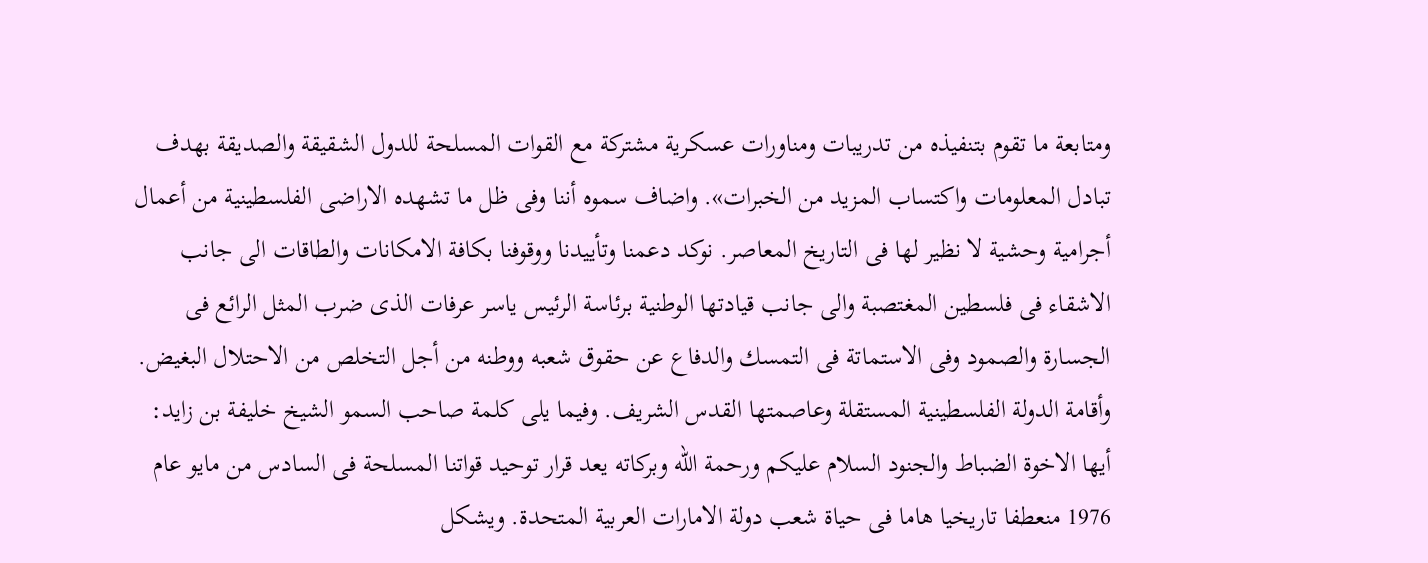ومتابعة ما تقوم بتنفيذه من تدريبات ومناورات عسكرية مشتركة مع القوات المسلحة للدول الشقيقة والصديقة بهدف تبادل المعلومات واكتساب المزيد من الخبرات». واضاف سموه أننا وفى ظل ما تشهده الاراضى الفلسطينية من أعمال أجرامية وحشية لا نظير لها فى التاريخ المعاصر. نوكد دعمنا وتأييدنا ووقوفنا بكافة الامكانات والطاقات الى جانب الاشقاء فى فلسطين المغتصبة والى جانب قيادتها الوطنية برئاسة الرئيس ياسر عرفات الذى ضرب المثل الرائع فى الجسارة والصمود وفى الاستماتة فى التمسك والدفاع عن حقوق شعبه ووطنه من أجل التخلص من الاحتلال البغيض. وأقامة الدولة الفلسطينية المستقلة وعاصمتها القدس الشريف. وفيما يلى كلمة صاحب السمو الشيخ خليفة بن زايد: أيها الاخوة الضباط والجنود السلام عليكم ورحمة الله وبركاته يعد قرار توحيد قواتنا المسلحة فى السادس من مايو عام 1976 منعطفا تاريخيا هاما فى حياة شعب دولة الامارات العربية المتحدة. ويشكل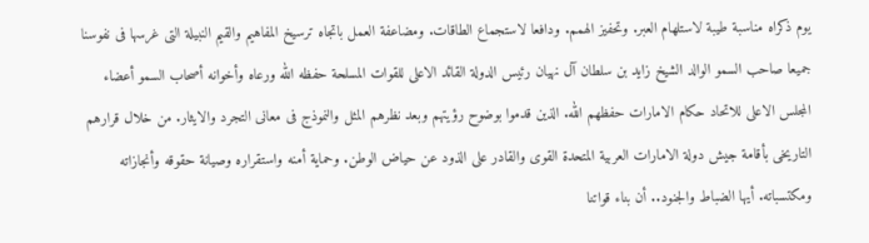يوم ذكراه مناسبة طيبة لاستلهام العبر. وتحفيز الهمم. ودافعا لاستجماع الطاقات. ومضاعفة العمل باتجاه ترسيخ المفاهيم والقيم النبيلة التى غرسها فى نفوسنا جميعا صاحب السمو الوالد الشيخ زايد بن سلطان آل نهيان رئيس الدولة القائد الاعلى للقوات المسلحة حفظه الله ورعاه وأخوانه أصحاب السمو أعضاء المجلس الاعلى للاتحاد حكام الامارات حفظهم الله. الذين قدموا بوضوح رؤيتهم وبعد نظرهم المثل والنموذج فى معانى التجرد والايثار. من خلال قرارهم التاريخى بأقامة جيش دولة الامارات العربية المتحدة القوى والقادر على الذود عن حياض الوطن. وحماية أمنه واستقراره وصيانة حقوقه وأنجازاته ومكتسباته. أيها الضباط والجنود.. أن بناء قواتنا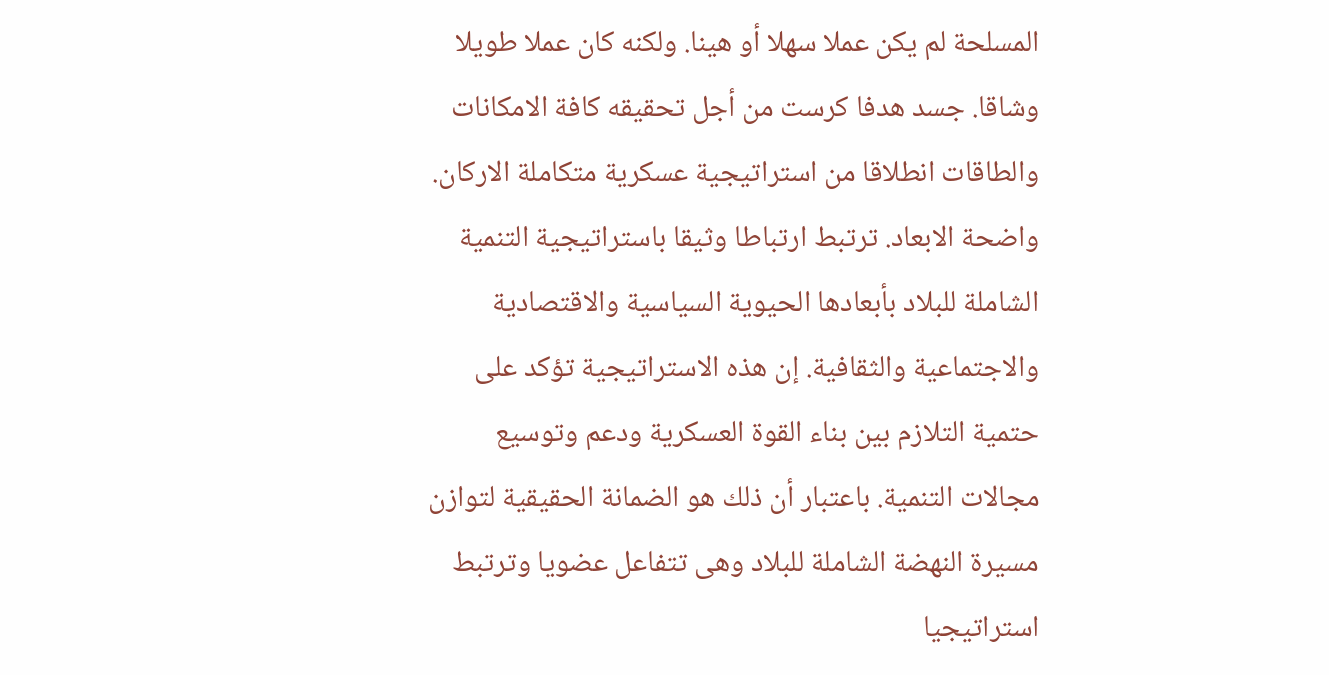المسلحة لم يكن عملا سهلا أو هينا. ولكنه كان عملا طويلا وشاقا. جسد هدفا كرست من أجل تحقيقه كافة الامكانات والطاقات انطلاقا من استراتيجية عسكرية متكاملة الاركان. واضحة الابعاد. ترتبط ارتباطا وثيقا باستراتيجية التنمية الشاملة للبلاد بأبعادها الحيوية السياسية والاقتصادية والاجتماعية والثقافية. إن هذه الاستراتيجية تؤكد على حتمية التلازم بين بناء القوة العسكرية ودعم وتوسيع مجالات التنمية. باعتبار أن ذلك هو الضمانة الحقيقية لتوازن مسيرة النهضة الشاملة للبلاد وهى تتفاعل عضويا وترتبط استراتيجيا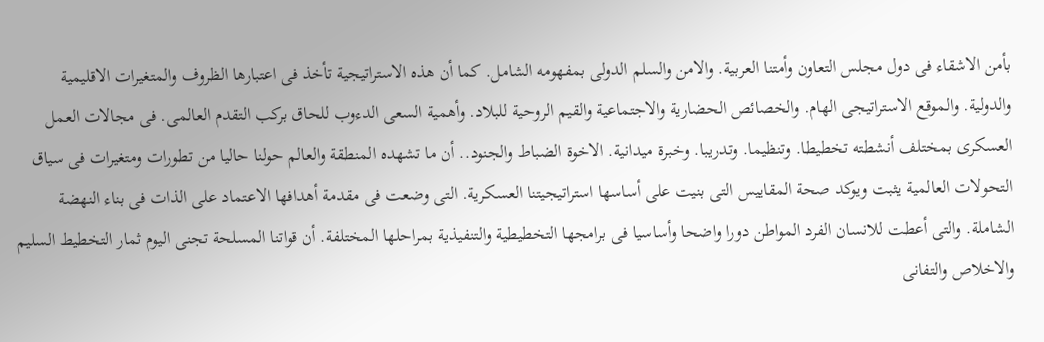بأمن الاشقاء فى دول مجلس التعاون وأمتنا العربية. والامن والسلم الدولى بمفهومه الشامل. كما أن هذه الاستراتيجية تأخذ فى اعتبارها الظروف والمتغيرات الاقليمية والدولية. والموقع الاستراتيجى الهام. والخصائص الحضارية والاجتماعية والقيم الروحية للبلاد. وأهمية السعى الدءوب للحاق بركب التقدم العالمى. فى مجالات العمل العسكرى بمختلف أنشطته تخطيطا. وتنظيما. وتدريبا. وخبرة ميدانية. الاخوة الضباط والجنود.. أن ما تشهده المنطقة والعالم حولنا حاليا من تطورات ومتغيرات فى سياق التحولات العالمية يثبت ويوكد صحة المقاييس التى بنيت على أساسها استراتيجيتنا العسكرية. التى وضعت فى مقدمة أهدافها الاعتماد على الذات فى بناء النهضة الشاملة. والتى أعطت للانسان الفرد المواطن دورا واضحا وأساسيا فى برامجها التخطيطية والتنفيذية بمراحلها المختلفة. أن قواتنا المسلحة تجنى اليوم ثمار التخطيط السليم والاخلاص والتفانى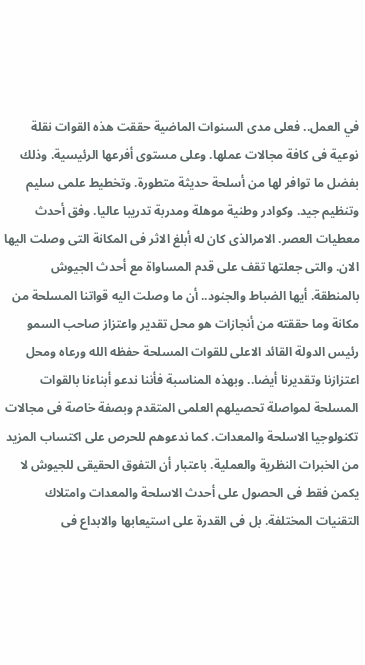في العمل.. فعلى مدى السنوات الماضية حققت هذه القوات نقلة نوعية فى كافة مجالات عملها. وعلى مستوى أفرعها الرئيسية. وذلك بفضل ما توافر لها من أسلحة حديثة متطورة. وتخطيط علمى سليم وتنظيم جيد. وكوادر وطنية موهلة ومدربة تدريبا عاليا. وفق أحدث معطيات العصر. الامرالذى كان له أبلغ الاثر فى المكانة التى وصلت اليها الان. والتى جعلتها تقف على قدم المساواة مع أحدث الجيوش بالمنطقة. أيها الضباط والجنود.. أن ما وصلت اليه قواتنا المسلحة من مكانة وما حققته من أنجازات هو محل تقدير واعتزاز صاحب السمو رئيس الدولة القائد الاعلى للقوات المسلحة حفظه الله ورعاه ومحل اعتزازنا وتقديرنا أيضا.. وبهذه المناسبة فأننا ندعو أبناءنا بالقوات المسلحة لمواصلة تحصيلهم العلمى المتقدم وبصفة خاصة فى مجالات تكنولوجيا الاسلحة والمعدات. كما ندعوهم للحرص على اكتساب المزيد من الخبرات النظرية والعملية. باعتبار أن التفوق الحقيقى للجيوش لا يكمن فقط فى الحصول على أحدث الاسلحة والمعدات وامتلاك التقنيات المختلفة. بل فى القدرة على استيعابها والابداع فى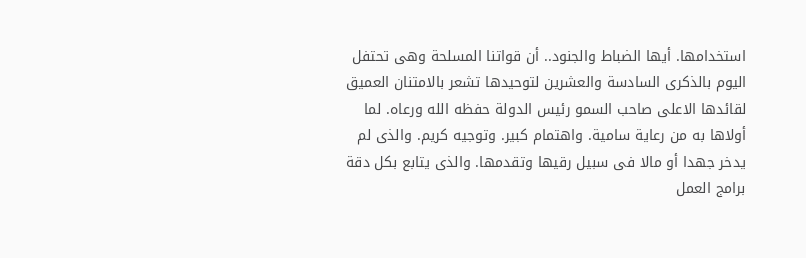استخدامها. أيها الضباط والجنود.. أن قواتنا المسلحة وهى تحتفل اليوم بالذكرى السادسة والعشرين لتوحيدها تشعر بالامتنان العميق لقائدها الاعلى صاحب السمو رئيس الدولة حفظه الله ورعاه. لما أولاها به من رعاية سامية. واهتمام كبير. وتوجيه كريم. والذى لم يدخر جهدا أو مالا فى سبيل رقيها وتقدمها. والذى يتابع بكل دقة برامج العمل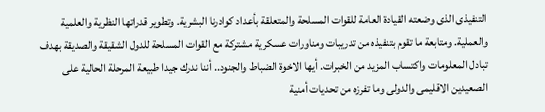التنفيذى الذى وضعته القيادة العامة للقوات المسلحة والمتعلقة بأعداد كوادرنا البشرية. وتطوير قدراتها النظرية والعلمية والعملية. ومتابعة ما تقوم بتنفيذه من تدريبات ومناورات عسكرية مشتركة مع القوات المسلحة للدول الشقيقة والصديقة بهدف تبادل المعلومات واكتساب المزيد من الخبرات. أيها الاخوة الضباط والجنود.. أننا ندرك جيدا طبيعة المرحلة الحالية على الصعيدين الاقليمى والدولى وما تفرزه من تحديات أمنية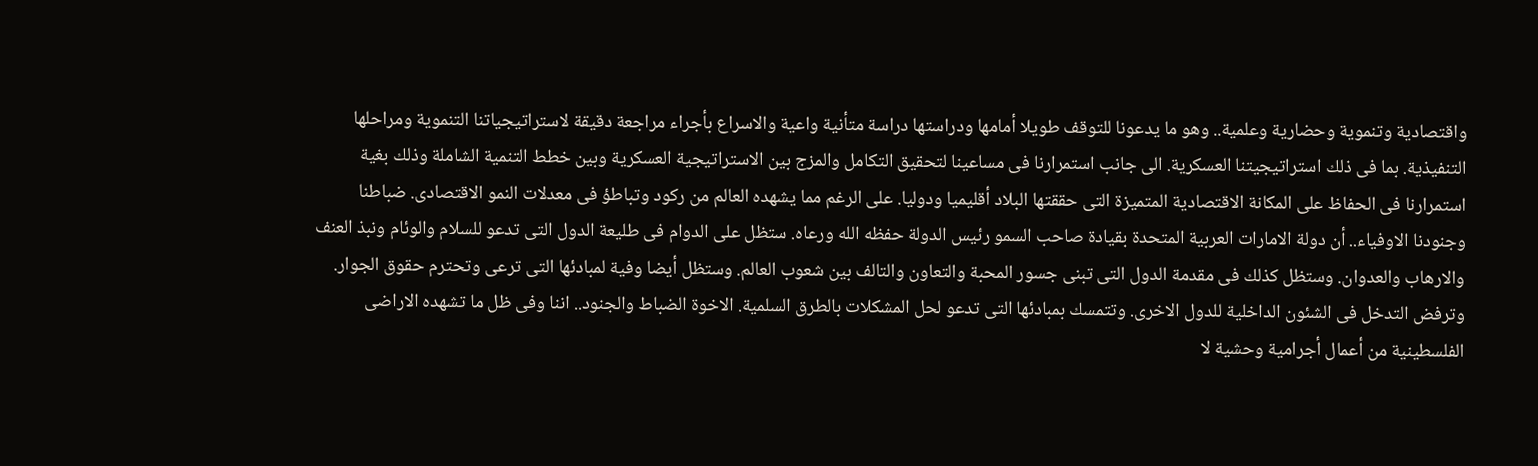واقتصادية وتنموية وحضارية وعلمية.. وهو ما يدعونا للتوقف طويلا أمامها ودراستها دراسة متأنية واعية والاسراع بأجراء مراجعة دقيقة لاستراتيجياتنا التنموية ومراحلها التنفيذية. بما فى ذلك استراتيجيتنا العسكرية. الى جانب استمرارنا فى مساعينا لتحقيق التكامل والمزج بين الاستراتيجية العسكرية وبين خطط التنمية الشاملة وذلك بغية استمرارنا فى الحفاظ على المكانة الاقتصادية المتميزة التى حققتها البلاد أقليميا ودوليا. على الرغم مما يشهده العالم من ركود وتباطؤ فى معدلات النمو الاقتصادى. ضباطنا وجنودنا الاوفياء.. أن دولة الامارات العربية المتحدة بقيادة صاحب السمو رئيس الدولة حفظه الله ورعاه. ستظل على الدوام فى طليعة الدول التى تدعو للسلام والوئام ونبذ العنف والارهاب والعدوان. وستظل كذلك فى مقدمة الدول التى تبنى جسور المحبة والتعاون والتالف بين شعوب العالم. وستظل أيضا وفية لمبادئها التى ترعى وتحترم حقوق الجوار. وترفض التدخل فى الشئون الداخلية للدول الاخرى. وتتمسك بمبادئها التى تدعو لحل المشكلات بالطرق السلمية. الاخوة الضباط والجنود.. اننا وفى ظل ما تشهده الاراضى الفلسطينية من أعمال أجرامية وحشية لا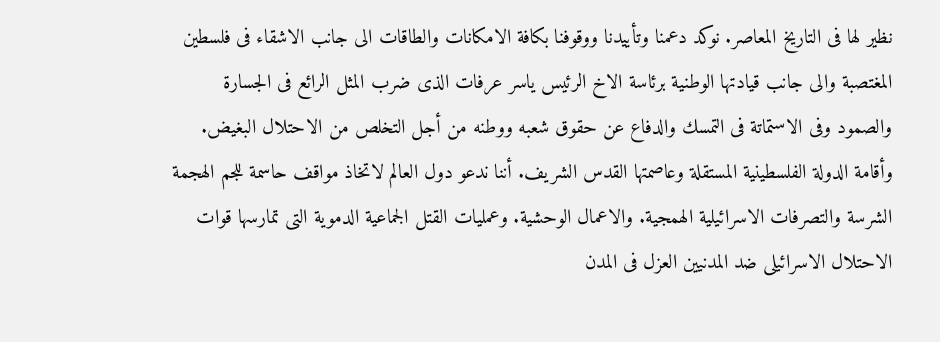نظير لها فى التاريخ المعاصر. نوكد دعمنا وتأييدنا ووقوفنا بكافة الامكانات والطاقات الى جانب الاشقاء فى فلسطين المغتصبة والى جانب قيادتها الوطنية برئاسة الاخ الرئيس ياسر عرفات الذى ضرب المثل الرائع فى الجسارة والصمود وفى الاستماتة فى التمسك والدفاع عن حقوق شعبه ووطنه من أجل التخلص من الاحتلال البغيض. وأقامة الدولة الفلسطينية المستقلة وعاصمتها القدس الشريف. أننا ندعو دول العالم لاتخاذ مواقف حاسمة للجم الهجمة الشرسة والتصرفات الاسرائيلية الهمجية. والاعمال الوحشية. وعمليات القتل الجماعية الدموية التى تمارسها قوات الاحتلال الاسرائيلى ضد المدنيين العزل فى المدن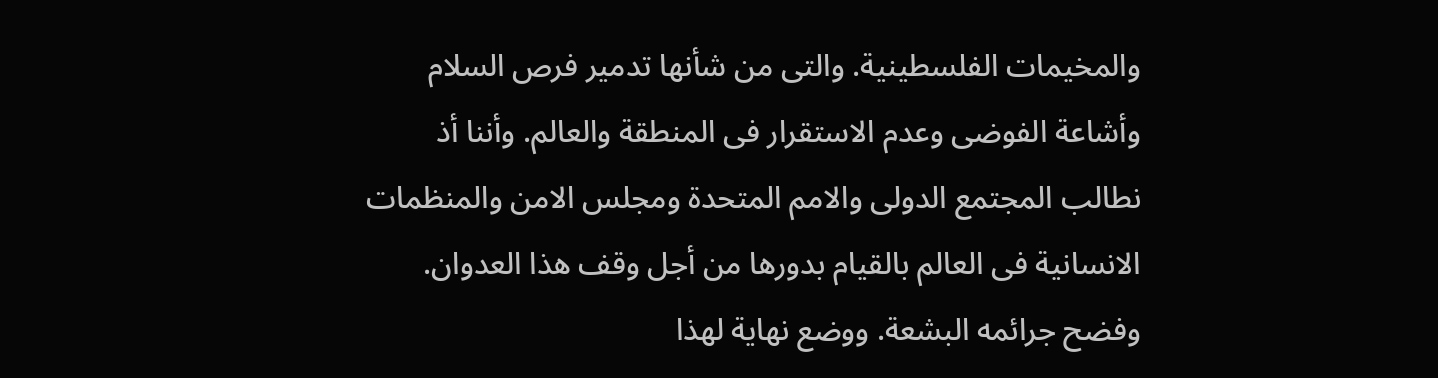والمخيمات الفلسطينية. والتى من شأنها تدمير فرص السلام وأشاعة الفوضى وعدم الاستقرار فى المنطقة والعالم. وأننا أذ نطالب المجتمع الدولى والامم المتحدة ومجلس الامن والمنظمات الانسانية فى العالم بالقيام بدورها من أجل وقف هذا العدوان. وفضح جرائمه البشعة. ووضع نهاية لهذا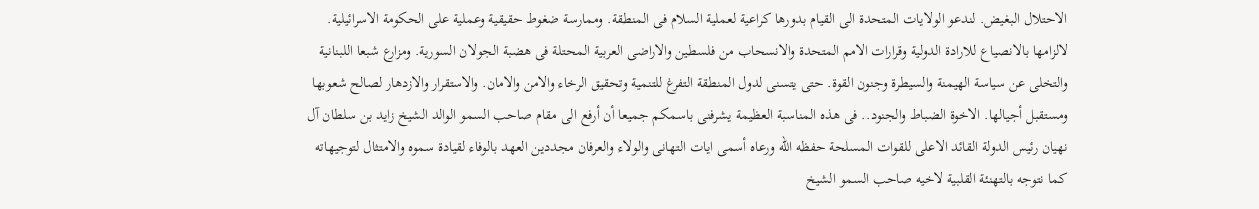الاحتلال البغيض. لندعو الولايات المتحدة الى القيام بدورها كراعية لعملية السلام فى المنطقة. وممارسة ضغوط حقيقية وعملية على الحكومة الاسرائيلية. لالزامها بالانصياع للارادة الدولية وقرارات الامم المتحدة والانسحاب من فلسطين والاراضى العربية المحتلة فى هضبة الجولان السورية. ومزارع شبعا اللبنانية والتخلى عن سياسة الهيمنة والسيطرة وجنون القوة. حتى يتسنى لدول المنطقة التفرغ للتنمية وتحقيق الرخاء والامن والامان. والاستقرار والازدهار لصالح شعوبها ومستقبل أجيالها. الاخوة الضباط والجنود.. فى هذه المناسبة العظيمة يشرفنى باسمكم جميعا أن أرفع الى مقام صاحب السمو الوالد الشيخ زايد بن سلطان آل نهيان رئيس الدولة القائد الاعلى للقوات المسلحة حفظه الله ورعاه أسمى ايات التهانى والولاء والعرفان مجددين العهد بالوفاء لقيادة سموه والامتثال لتوجيهاته كما نتوجه بالتهنئة القلبية لاخيه صاحب السمو الشيخ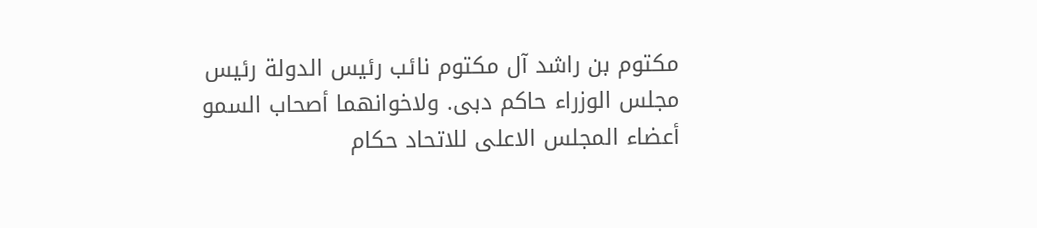مكتوم بن راشد آل مكتوم نائب رئيس الدولة رئيس مجلس الوزراء حاكم دبى. ولاخوانهما أصحاب السمو أعضاء المجلس الاعلى للاتحاد حكام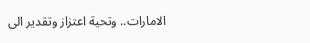الامارات.. وتحية اعتزاز وتقدير الى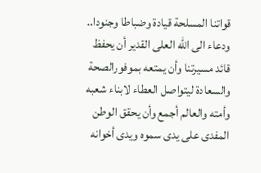قواتنا المسلحة قيادة وضباطا وجنودا.. ودعاء الى الله العلى القدير أن يحفظ قائد مسيرتنا وأن يمتعه بموفورالصحة والسعادة ليتواصل العطاء لابناء شعبه وأمته والعالم أجمع وأن يحقق الوطن المفدى على يدى سموه ويدى أخوانه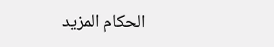الحكام المزيد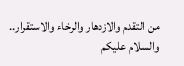من التقدم والازدهار والرخاء والاستقرار.. والسلام عليكم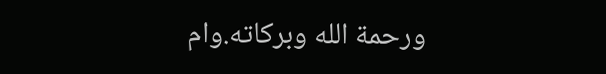ورحمة الله وبركاته.وام